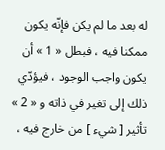له بعد ما لم يكن فإنّه يكون ممكنا فيه ، فبطل « 1 » أن يكون واجب الوجود ، فيؤدّي ذلك إلى تغير في ذاته و « 2 » تأثير [ شيء ] من خارج فيه ،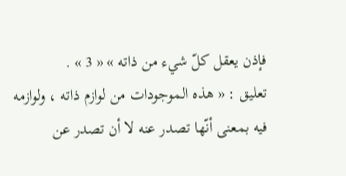فإذن يعقل كلّ شيء من ذاته » « 3 » .
تعليق : « هذه الموجودات من لوازم ذاته ، ولوازمه فيه بمعنى أنّها تصدر عنه لا أن تصدر عن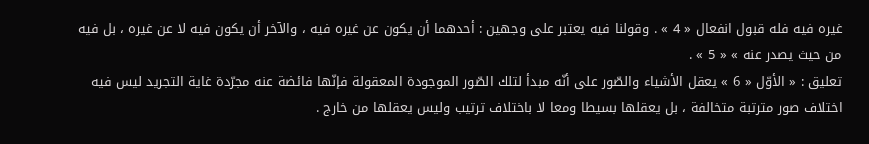غيره فيه فله قبول انفعال « 4 » . وقولنا فيه يعتبر على وجهين : أحدهما أن يكون عن غيره فيه ، والآخر أن يكون فيه لا عن غيره ، بل فيه من حيث يصدر عنه » « 5 » .
تعليق : « الأوّل « 6 » يعقل الأشياء والصّور على أنّه مبدأ لتلك الصّور الموجودة المعقولة فإنّها فائضة عنه مجرّدة غاية التجريد ليس فيه اختلاف صور مترتبة متخالفة ، بل يعقلها بسيطا ومعا لا باختلاف ترتيب وليس يعقلها من خارج .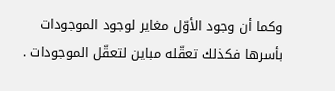وكما أن وجود الأوّل مغاير لوجود الموجودات بأسرها فكذلك تعقّله مباين لتعقّل الموجودات .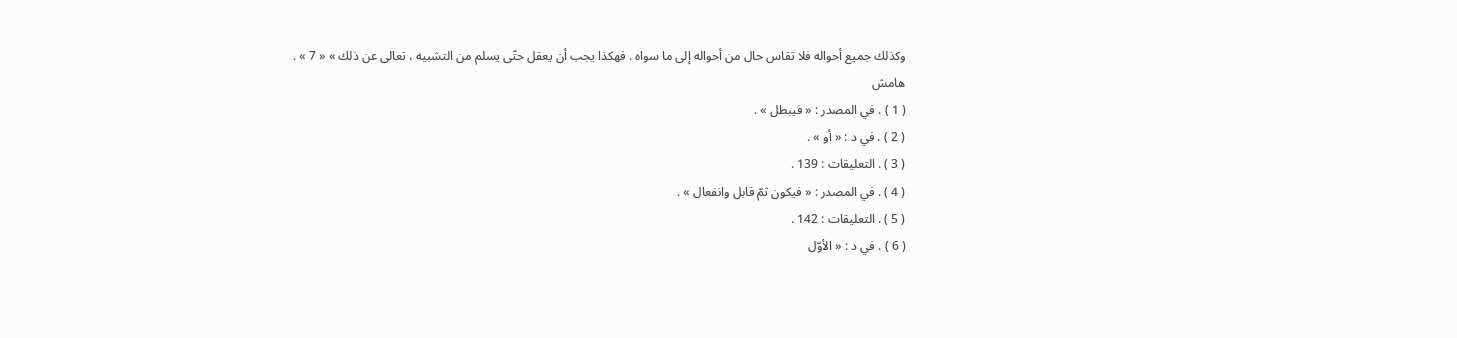وكذلك جميع أحواله فلا تقاس حال من أحواله إلى ما سواه . فهكذا يجب أن يعقل حتّى يسلم من التشبيه ، تعالى عن ذلك » « 7 » .
هامش
( 1 ) . في المصدر : « فيبطل » .
( 2 ) . في د : « أو » .
( 3 ) . التعليقات : 139 .
( 4 ) . في المصدر : « فيكون ثمّ قابل وانفعال » .
( 5 ) . التعليقات : 142 .
( 6 ) . في د : « الأوّل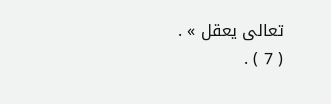تعالى يعقل » .
( 7 ) .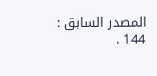المصدر السابق : 144 .